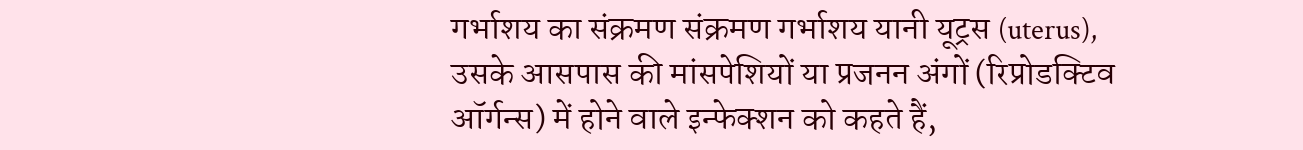गर्भाशय का संक्रमण संक्रमण गर्भाशय यानी यूट्रस (uterus), उसके आसपास की मांसपेशियों या प्रजनन अंगों (रिप्रोडक्टिव ऑर्गन्स) में होने वाले इन्फेक्शन को कहते हैं,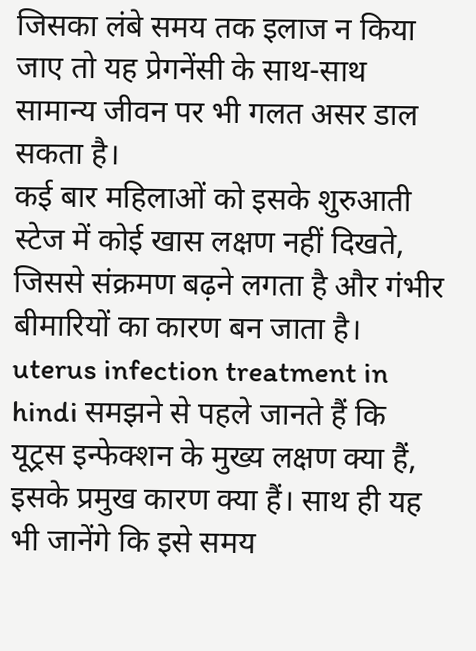जिसका लंबे समय तक इलाज न किया जाए तो यह प्रेगनेंसी के साथ-साथ सामान्य जीवन पर भी गलत असर डाल सकता है।
कई बार महिलाओं को इसके शुरुआती स्टेज में कोई खास लक्षण नहीं दिखते, जिससे संक्रमण बढ़ने लगता है और गंभीर बीमारियों का कारण बन जाता है। uterus infection treatment in hindi समझने से पहले जानते हैं कि यूट्रस इन्फेक्शन के मुख्य लक्षण क्या हैं, इसके प्रमुख कारण क्या हैं। साथ ही यह भी जानेंगे कि इसे समय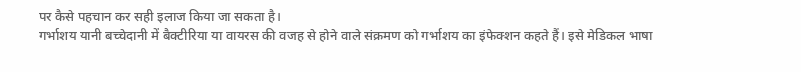पर कैसे पहचान कर सही इलाज किया जा सकता है।
गर्भाशय यानी बच्चेदानी में बैक्टीरिया या वायरस की वजह से होने वाले संक्रमण को गर्भाशय का इंफेक्शन कहते हैं। इसे मेडिकल भाषा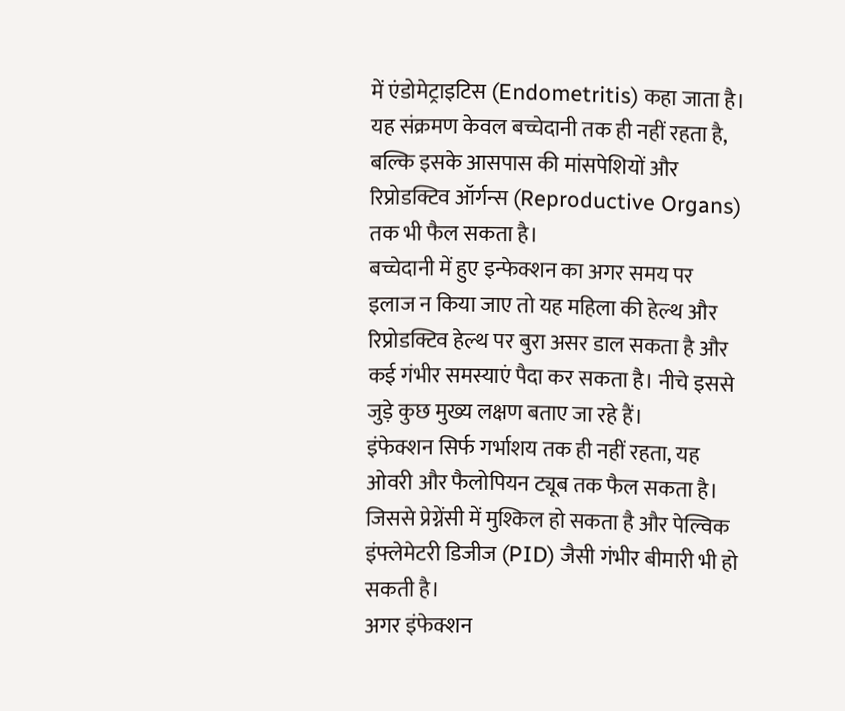में एंडोमेट्राइटिस (Endometritis) कहा जाता है। यह संक्रमण केवल बच्चेदानी तक ही नहीं रहता है, बल्कि इसके आसपास की मांसपेशियों और रिप्रोडक्टिव ऑर्गन्स (Reproductive Organs) तक भी फैल सकता है।
बच्चेदानी में हुए इन्फेक्शन का अगर समय पर इलाज न किया जाए तो यह महिला की हेल्थ और रिप्रोडक्टिव हेल्थ पर बुरा असर डाल सकता है और कई गंभीर समस्याएं पैदा कर सकता है। नीचे इससे जुड़े कुछ मुख्य लक्षण बताए जा रहे हैं।
इंफेक्शन सिर्फ गर्भाशय तक ही नहीं रहता, यह ओवरी और फैलोपियन ट्यूब तक फैल सकता है। जिससे प्रेग्नेंसी में मुश्किल हो सकता है और पेल्विक इंफ्लेमेटरी डिजीज (PID) जैसी गंभीर बीमारी भी हो सकती है।
अगर इंफेक्शन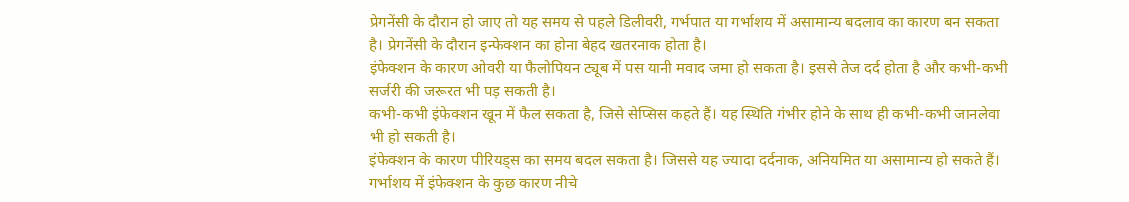प्रेगनेंसी के दौरान हो जाए तो यह समय से पहले डिलीवरी, गर्भपात या गर्भाशय में असामान्य बदलाव का कारण बन सकता है। प्रेगनेंसी के दौरान इन्फेक्शन का होना बेहद खतरनाक होता है।
इंफेक्शन के कारण ओवरी या फैलोपियन ट्यूब में पस यानी मवाद जमा हो सकता है। इससे तेज दर्द होता है और कभी-कभी सर्जरी की जरूरत भी पड़ सकती है।
कभी-कभी इंफेक्शन खून में फैल सकता है, जिसे सेप्सिस कहते हैं। यह स्थिति गंभीर होने के साथ ही कभी-कभी जानलेवा भी हो सकती है।
इंफेक्शन के कारण पीरियड्स का समय बदल सकता है। जिससे यह ज्यादा दर्दनाक, अनियमित या असामान्य हो सकते हैं।
गर्भाशय में इंफेक्शन के कुछ कारण नीचे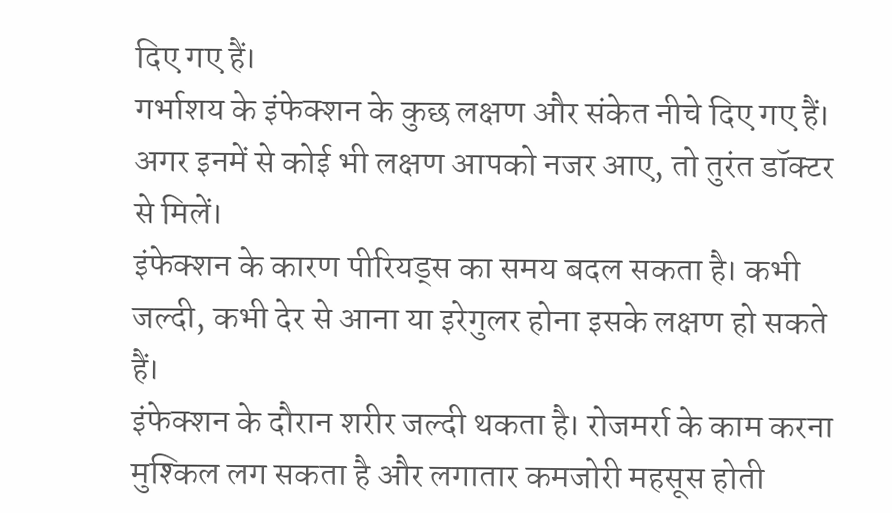दिए गए हैं।
गर्भाशय के इंफेक्शन के कुछ लक्षण और संकेत नीचे दिए गए हैं। अगर इनमें से कोई भी लक्षण आपको नजर आए, तो तुरंत डॉक्टर से मिलें।
इंफेक्शन के कारण पीरियड्स का समय बदल सकता है। कभी जल्दी, कभी देर से आना या इरेगुलर होना इसके लक्षण हो सकते हैं।
इंफेक्शन के दौरान शरीर जल्दी थकता है। रोजमर्रा के काम करना मुश्किल लग सकता है और लगातार कमजोरी महसूस होती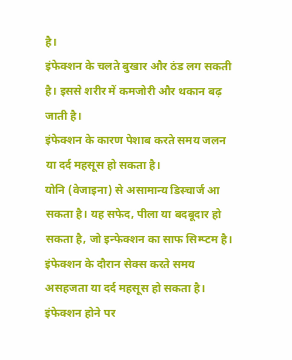है।
इंफेक्शन के चलते बुखार और ठंड लग सकती है। इससे शरीर में कमजोरी और थकान बढ़ जाती है।
इंफेक्शन के कारण पेशाब करते समय जलन या दर्द महसूस हो सकता है।
योनि (वेजाइना) से असामान्य डिस्चार्ज आ सकता है। यह सफेद, पीला या बदबूदार हो सकता है, जो इन्फेक्शन का साफ सिम्प्टम है।
इंफेक्शन के दौरान सेक्स करते समय असहजता या दर्द महसूस हो सकता है।
इंफेक्शन होने पर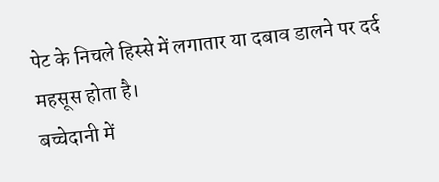पेट के निचले हिस्से में लगातार या दबाव डालने पर दर्द महसूस होता है।
बच्चेदानी में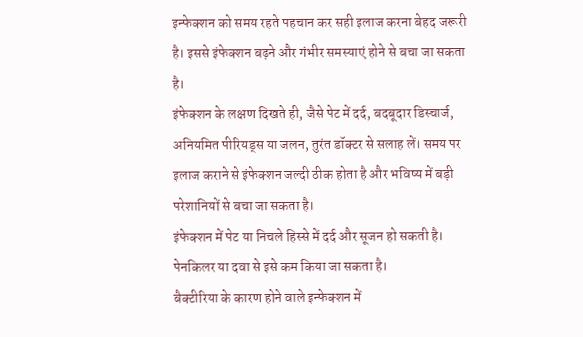इन्फेक्शन को समय रहते पहचान कर सही इलाज करना बेहद जरूरी है। इससे इंफेक्शन बढ़ने और गंभीर समस्याएं होने से बचा जा सकता है।
इंफेक्शन के लक्षण दिखते ही, जैसे पेट में दर्द, बदबूदार डिस्चार्ज, अनियमित पीरियड्स या जलन, तुरंत डॉक्टर से सलाह लें। समय पर इलाज कराने से इंफेक्शन जल्दी ठीक होता है और भविष्य में बड़ी परेशानियों से बचा जा सकता है।
इंफेक्शन में पेट या निचले हिस्से में दर्द और सूजन हो सकती है। पेनकिलर या दवा से इसे कम किया जा सकता है।
बैक्टीरिया के कारण होने वाले इन्फेक्शन में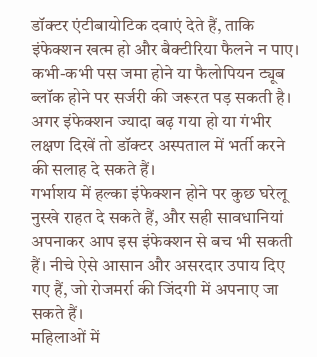डॉक्टर एंटीबायोटिक दवाएं देते हैं, ताकि इंफेक्शन खत्म हो और बैक्टीरिया फैलने न पाए।
कभी-कभी पस जमा होने या फैलोपियन ट्यूब ब्लॉक होने पर सर्जरी की जरूरत पड़ सकती है।
अगर इंफेक्शन ज्यादा बढ़ गया हो या गंभीर लक्षण दिखें तो डॉक्टर अस्पताल में भर्ती करने की सलाह दे सकते हैं।
गर्भाशय में हल्का इंफेक्शन होने पर कुछ घरेलू नुस्खे राहत दे सकते हैं, और सही सावधानियां अपनाकर आप इस इंफेक्शन से बच भी सकती हैं। नीचे ऐसे आसान और असरदार उपाय दिए गए हैं, जो रोजमर्रा की जिंदगी में अपनाए जा सकते हैं।
महिलाओं में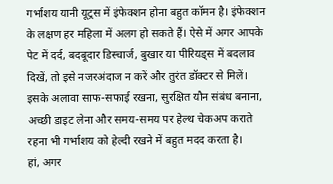गर्भाशय यानी यूट्रस में इंफेक्शन होना बहुत कॉमन है। इंफेक्शन के लक्षण हर महिला में अलग हो सकते हैं। ऐसे में अगर आपके पेट में दर्द, बदबूदार डिस्चार्ज, बुखार या पीरियड्स में बदलाव दिखें, तो इसे नजरअंदाज न करें और तुरंत डॉक्टर से मिलें। इसके अलावा साफ-सफाई रखना, सुरक्षित यौन संबंध बनाना, अच्छी डाइट लेना और समय-समय पर हेल्थ चेकअप कराते रहना भी गर्भाशय को हेल्दी रखने में बहुत मदद करता है।
हां, अगर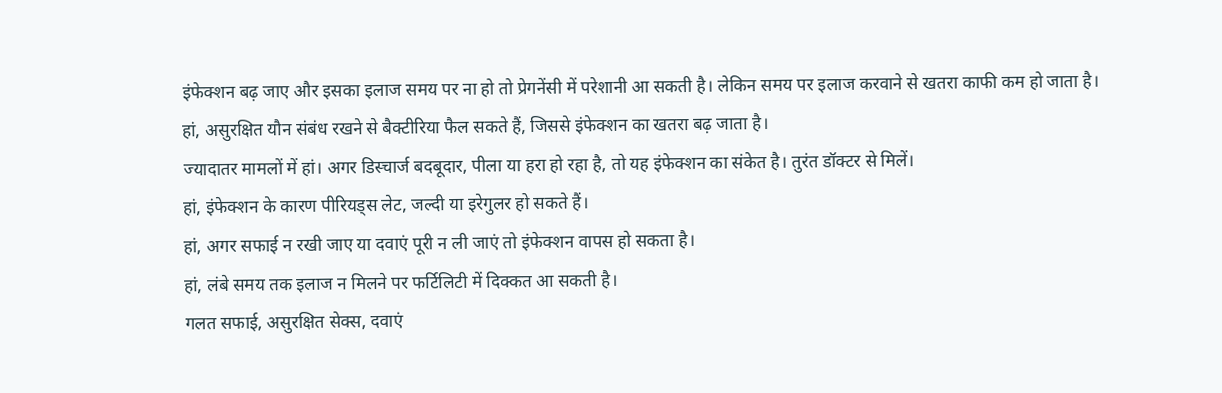इंफेक्शन बढ़ जाए और इसका इलाज समय पर ना हो तो प्रेगनेंसी में परेशानी आ सकती है। लेकिन समय पर इलाज करवाने से खतरा काफी कम हो जाता है।
हां, असुरक्षित यौन संबंध रखने से बैक्टीरिया फैल सकते हैं, जिससे इंफेक्शन का खतरा बढ़ जाता है।
ज्यादातर मामलों में हां। अगर डिस्चार्ज बदबूदार, पीला या हरा हो रहा है, तो यह इंफेक्शन का संकेत है। तुरंत डॉक्टर से मिलें।
हां, इंफेक्शन के कारण पीरियड्स लेट, जल्दी या इरेगुलर हो सकते हैं।
हां, अगर सफाई न रखी जाए या दवाएं पूरी न ली जाएं तो इंफेक्शन वापस हो सकता है।
हां, लंबे समय तक इलाज न मिलने पर फर्टिलिटी में दिक्कत आ सकती है।
गलत सफाई, असुरक्षित सेक्स, दवाएं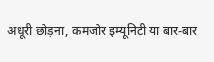अधूरी छोड़ना, कमजोर इम्यूनिटी या बार-बार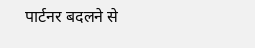पार्टनर बदलने से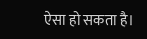ऐसा हो सकता है।